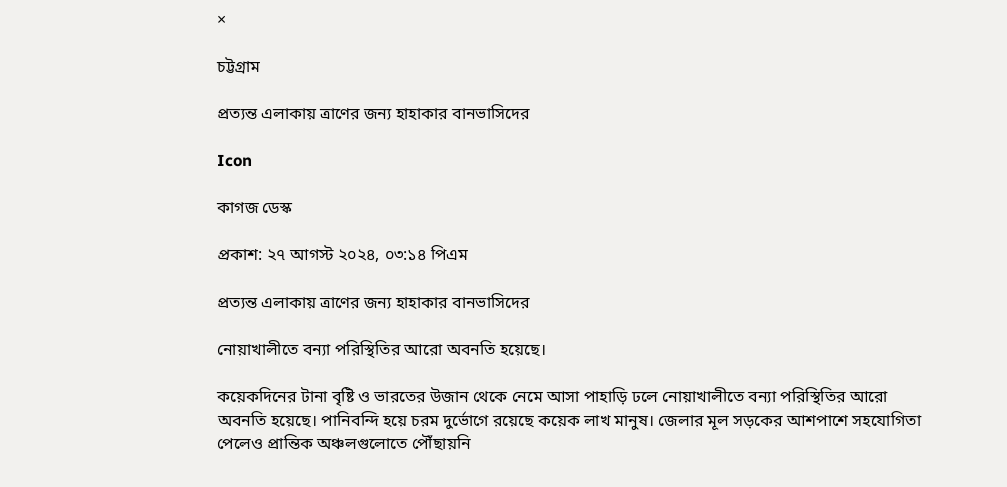×

চট্টগ্রাম

প্রত্যন্ত এলাকায় ত্রাণের জন্য হাহাকার বানভাসিদের

Icon

কাগজ ডেস্ক

প্রকাশ: ২৭ আগস্ট ২০২৪, ০৩:১৪ পিএম

প্রত্যন্ত এলাকায় ত্রাণের জন্য হাহাকার বানভাসিদের

নোয়াখালীতে বন্যা পরিস্থিতির আরো অবনতি হয়েছে।

কয়েকদিনের টানা বৃষ্টি ও ভারতের উজান থেকে নেমে আসা পাহাড়ি ঢলে নোয়াখালীতে বন্যা পরিস্থিতির আরো অবনতি হয়েছে। পানিবন্দি হয়ে চরম দুর্ভোগে রয়েছে কয়েক লাখ মানুষ। জেলার মূল সড়কের আশপাশে সহযোগিতা পেলেও প্রান্তিক অঞ্চলগুলোতে পৌঁছায়নি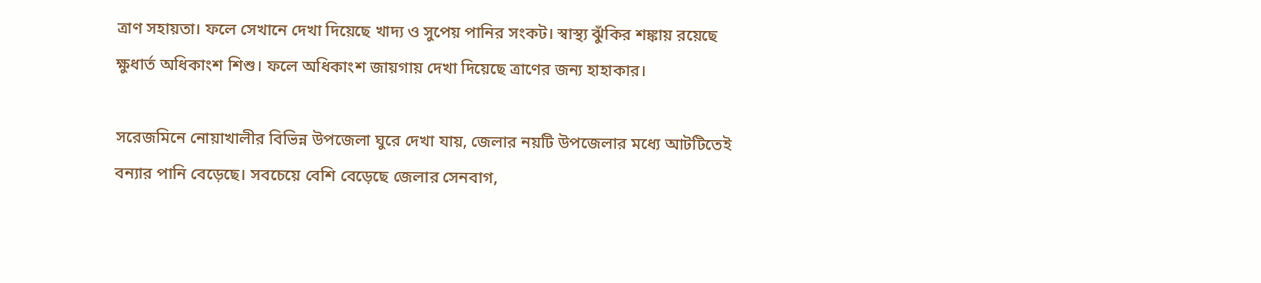ত্রাণ সহায়তা। ফলে সেখানে দেখা দিয়েছে খাদ্য ও সুপেয় পানির সংকট। স্বাস্থ্য ঝুঁকির শঙ্কায় রয়েছে ক্ষুধার্ত অধিকাংশ শিশু। ফলে অধিকাংশ জায়গায় দেখা দিয়েছে ত্রাণের জন্য হাহাকার।

সরেজমিনে নোয়াখালীর বিভিন্ন উপজেলা ঘুরে দেখা যায়, জেলার নয়টি উপজেলার মধ্যে আটটিতেই বন্যার পানি বেড়েছে। সবচেয়ে বেশি বেড়েছে জেলার সেনবাগ,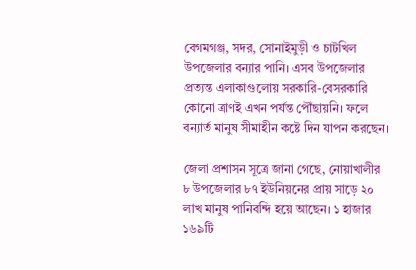বেগমগঞ্জ, সদর, সোনাইমুড়ী ও চাটখিল উপজেলার বন্যার পানি। এসব উপজেলার প্রত্যন্ত এলাকাগুলোয় সরকারি-বেসরকারি কোনো ত্রাণই এখন পর্যন্ত পৌঁছায়নি। ফলে বন্যার্ত মানুষ সীমাহীন কষ্টে দিন যাপন করছেন।

জেলা প্রশাসন সূত্রে জানা গেছে, নোয়াখালীর ৮ উপজেলার ৮৭ ইউনিয়নের প্রায় সাড়ে ২০ লাখ মানুষ পানিবন্দি হয়ে আছেন। ১ হাজার ১৬৯টি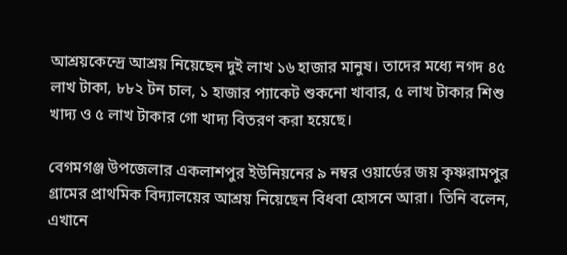আশ্রয়কেন্দ্রে আশ্রয় নিয়েছেন দুই লাখ ১৬ হাজার মানুষ। তাদের মধ্যে নগদ ৪৫ লাখ টাকা, ৮৮২ টন চাল, ১ হাজার প্যাকেট শুকনো খাবার, ৫ লাখ টাকার শিশু খাদ্য ও ৫ লাখ টাকার গো খাদ্য বিতরণ করা হয়েছে।

বেগমগঞ্জ উপজেলার একলাশপুর ইউনিয়নের ৯ নম্বর ওয়ার্ডের জয় কৃষ্ণরামপুর গ্রামের প্রাথমিক বিদ্যালয়ের আশ্রয় নিয়েছেন বিধবা হোসনে আরা। তিনি বলেন, এখানে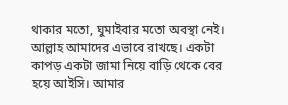থাকার মতো, ঘুমাইবার মতো অবস্থা নেই। আল্লাহ আমাদের এভাবে রাখছে। একটা কাপড় একটা জামা নিয়ে বাড়ি থেকে বের হয়ে আইসি। আমার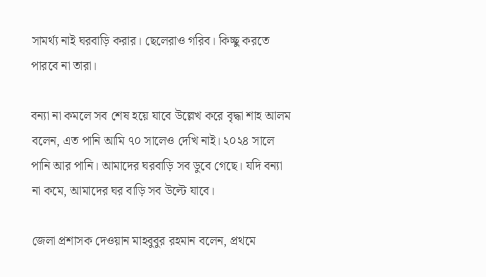সামর্থ্য নাই ঘরবাড়ি করার। ছেলেরাও গরিব। কিচ্ছু করতে পারবে না তারা।

বন্যা না কমলে সব শেষ হয়ে যাবে উল্লেখ করে বৃদ্ধা শাহ আলম বলেন, এত পানি আমি ৭০ সালেও দেখি নাই। ২০২৪ সালে পানি আর পানি। আমাদের ঘরবাড়ি সব ডুবে গেছে। যদি বন্যা না কমে, আমাদের ঘর বাড়ি সব উল্টে যাবে।

জেলা প্রশাসক দেওয়ান মাহবুবুর রহমান বলেন, প্রথমে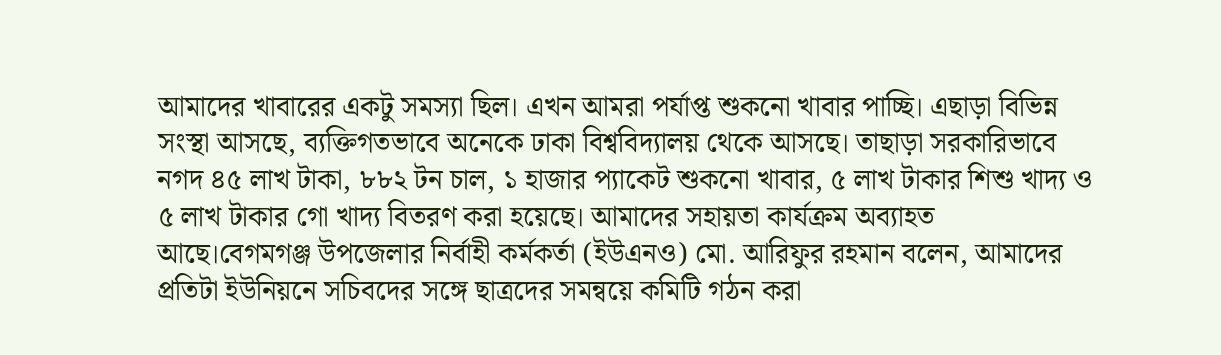আমাদের খাবারের একটু সমস্যা ছিল। এখন আমরা পর্যাপ্ত শুকনো খাবার পাচ্ছি। এছাড়া বিভিন্ন সংস্থা আসছে, ব্যক্তিগতভাবে অনেকে ঢাকা বিশ্ববিদ্যালয় থেকে আসছে। তাছাড়া সরকারিভাবে নগদ ৪৫ লাখ টাকা, ৮৮২ টন চাল, ১ হাজার প্যাকেট শুকনো খাবার, ৫ লাখ টাকার শিশু খাদ্য ও ৫ লাখ টাকার গো খাদ্য বিতরণ করা হয়েছে। আমাদের সহায়তা কার্যক্রম অব্যাহত আছে।বেগমগঞ্জ উপজেলার নির্বাহী কর্মকর্তা (ইউএনও) মো. আরিফুর রহমান বলেন, আমাদের প্রতিটা ইউনিয়নে সচিবদের সঙ্গে ছাত্রদের সমন্বয়ে কমিটি গঠন করা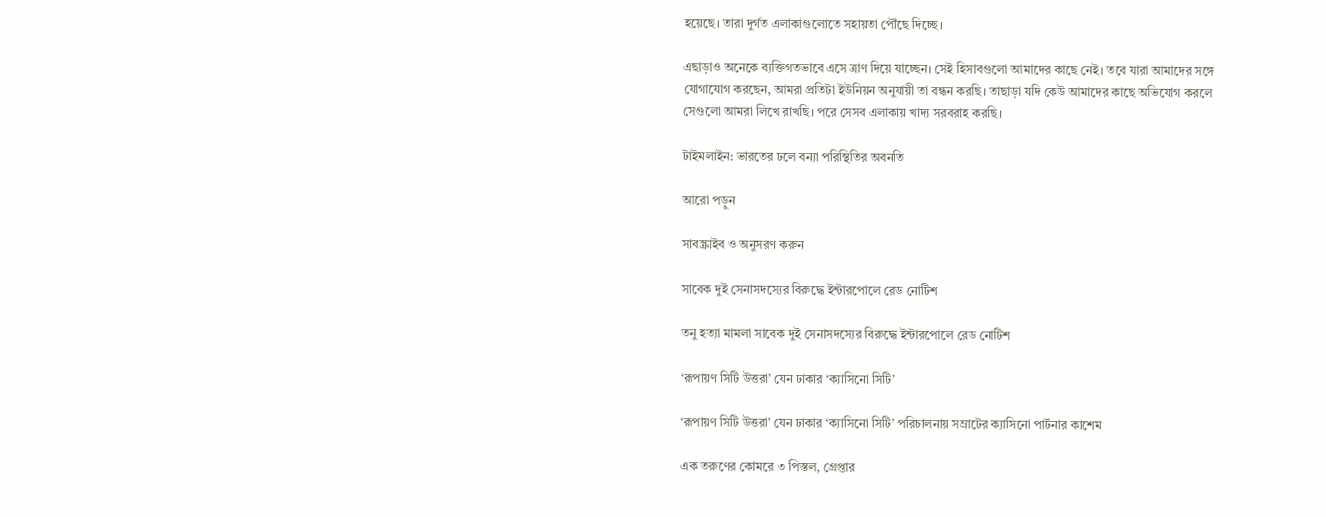হয়েছে। তারা দুর্গত এলাকাগুলোতে সহায়তা পৌঁছে দিচ্ছে।

এছাড়াও অনেকে ব্যক্তিগতভাবে এসে ত্রাণ দিয়ে যাচ্ছেন। সেই হিসাবগুলো আমাদের কাছে নেই। তবে যারা আমাদের সঙ্গে যোগাযোগ করছেন, আমরা প্রতিটা ইউনিয়ন অনুযায়ী তা বন্ধন করছি। তাছাড়া যদি কেউ আমাদের কাছে অভিযোগ করলে সেগুলো আমরা লিখে রাখছি। পরে সেসব এলাকায় খাদ্য সরবরাহ করছি।

টাইমলাইন: ভারতের ঢলে বন্যা পরিস্থিতির অবনতি

আরো পড়ুন

সাবস্ক্রাইব ও অনুসরণ করুন

সাবেক দুই সেনাসদস্যের বিরুদ্ধে ইন্টারপোলে রেড নোটিশ

তনু হত্যা মামলা সাবেক দুই সেনাসদস্যের বিরুদ্ধে ইন্টারপোলে রেড নোটিশ

‘রূপায়ণ সিটি উত্তরা’ যেন ঢাকার ‘ক্যাসিনো সিটি’

‘রূপায়ণ সিটি উত্তরা’ যেন ঢাকার ‘ক্যাসিনো সিটি’ পরিচালনায় সম্রাটের ক্যাসিনো পার্টনার কাশেম

এক তরুণের কোমরে ৩ পিস্তল, গ্রেপ্তার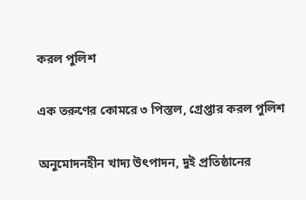করল পুলিশ

এক তরুণের কোমরে ৩ পিস্তল, গ্রেপ্তার করল পুলিশ

অনুমোদনহীন খাদ্য উৎপাদন, দুই প্রতিষ্ঠানের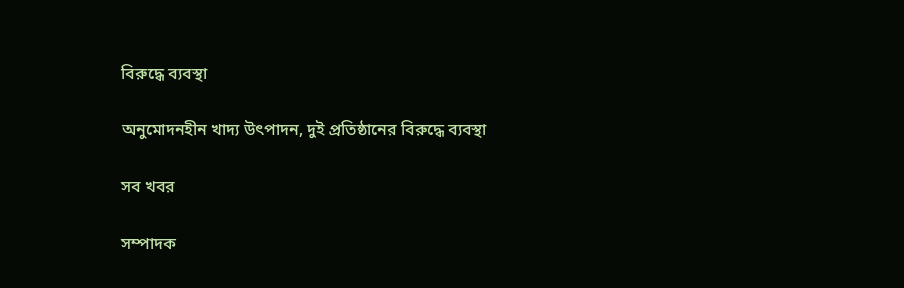বিরুদ্ধে ব্যবস্থা

অনুমোদনহীন খাদ্য উৎপাদন, দুই প্রতিষ্ঠানের বিরুদ্ধে ব্যবস্থা

সব খবর

সম্পাদক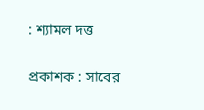: শ্যামল দত্ত

প্রকাশক : সাবের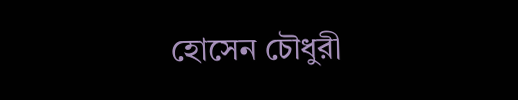হোসেন চৌধুরী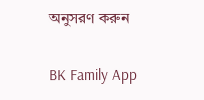অনুসরণ করুন

BK Family App